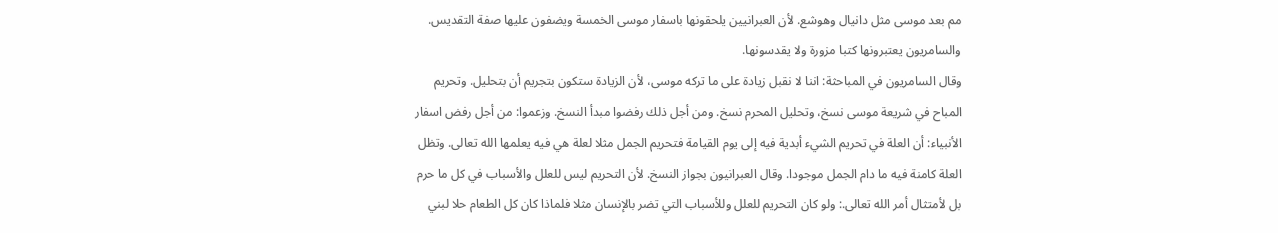مم بعد موسى مثل دانيال وهوشع. لأن العبرانيين يلحقونها باسفار موسى الخمسة ويضفون عليها صفة التقديس. والسامريون يعتبرونها كتبا مزورة ولا يقدسونها.
وقال السامريون في المباحثة: اننا لا نقبل زيادة على ما تركه موسى، لأن الزيادة ستكون بتجريم أن بتحليل. وتحريم المباح في شريعة موسى نسخ، وتحليل المحرم نسخ. ومن أجل ذلك رفضوا مبدأ النسخ. وزعموا: من أجل رفض اسفار الأنبياء: أن العلة في تحريم الشيء أبدية فيه إلى يوم القيامة فتحريم الجمل مثلا لعلة هي فيه يعلمها الله تعالى. وتظل العلة كامنة فيه ما دام الجمل موجودا. وقال العبرانيون بجواز النسخ. لأن التحريم ليس للعلل والأسباب في كل ما حرم بل لأمتثال أمر الله تعالى.: ولو كان التحريم للعلل وللأسباب التي تضر بالإنسان مثلا فلماذا كان كل الطعام حلا لبني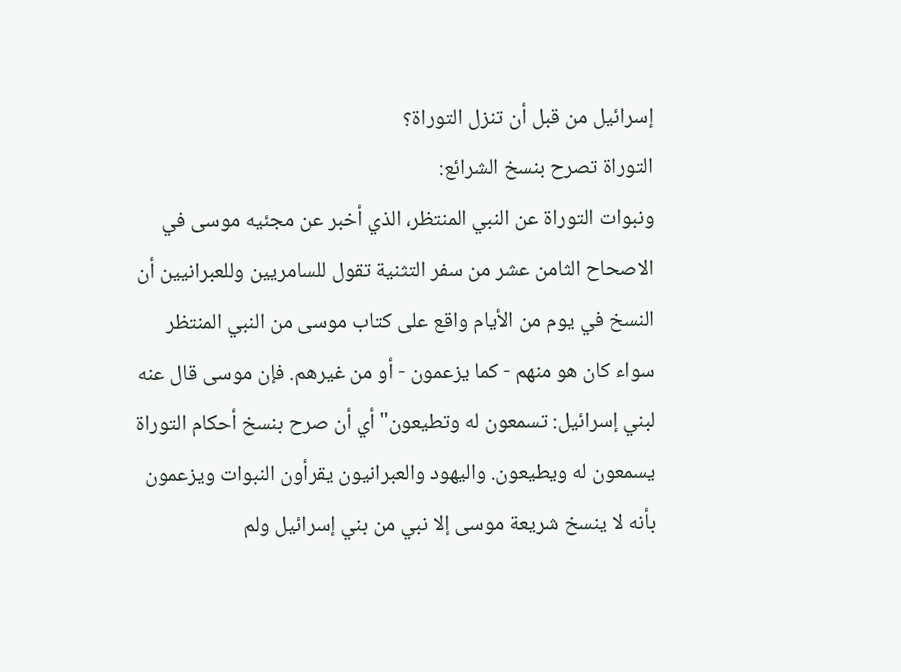إسرائيل من قبل أن تنزل التوراة؟
التوراة تصرح بنسخ الشرائع:
ونبوات التوراة عن النبي المنتظر، الذي أخبر عن مجئيه موسى في الاصحاح الثامن عشر من سفر التثنية تقول للسامريين وللعبرانيين أن النسخ في يوم من الأيام واقع على كتاب موسى من النبي المنتظر سواء كان هو منهم - كما يزعمون - أو من غيرهم. فإن موسى قال عنه لبني إسرائيل: تسمعون له وتطيعون"أي أن صرح بنسخ أحكام التوراة يسمعون له ويطيعون. واليهود والعبرانيون يقرأون النبوات ويزعمون بأنه لا ينسخ شريعة موسى إلا نبي من بني إسرائيل ولم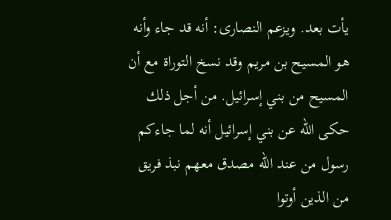يأت بعد. ويزعم النصارى: أنه قد جاء وأنه هو المسيح بن مريم وقد نسخ التوراة مع أن المسيح من بني إسرائيل. من أجل ذلك حكى الله عن بني إسرائيل أنه لما جاءكم رسول من عند الله مصدق معهم نبذ فريق من الذين أوتوا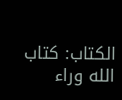الكتاب: كتاب الله وراء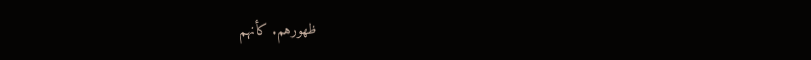ظهورهم. كأنهم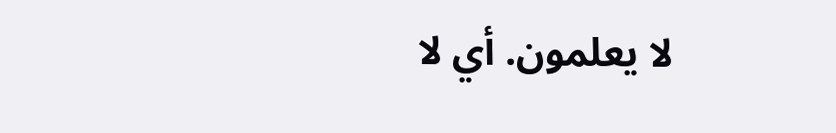لا يعلمون. أي لا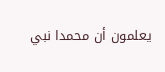يعلمون أن محمدا نبي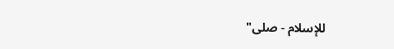للإسلام - صلى"